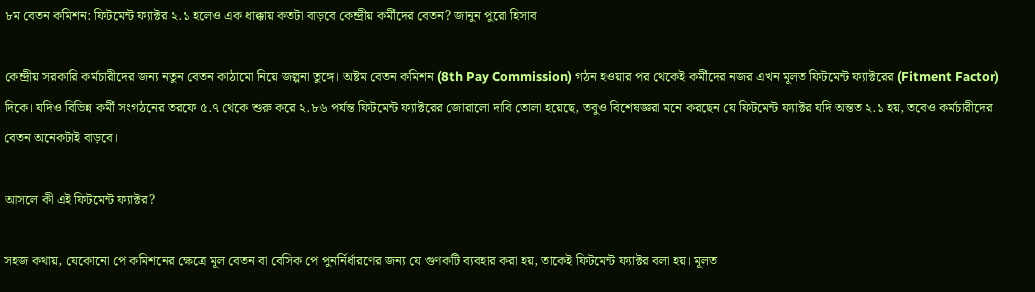৮ম বেতন কমিশন: ফিটমেন্ট ফ্যাক্টর ২.১ হলেও এক ধাক্কায় কতটা বাড়বে কেন্দ্রীয় কর্মীদের বেতন? জানুন পুরো হিসাব

কেন্দ্রীয় সরকারি কর্মচারীদের জন্য নতুন বেতন কাঠামো নিয়ে জল্পনা তুঙ্গে। অষ্টম বেতন কমিশন (8th Pay Commission) গঠন হওয়ার পর থেকেই কর্মীদের নজর এখন মূলত ফিটমেন্ট ফ্যাক্টরের (Fitment Factor) দিকে। যদিও বিভিন্ন কর্মী সংগঠনের তরফে ৫.৭ থেকে শুরু করে ২.৮৬ পর্যন্ত ফিটমেন্ট ফ্যাক্টরের জোরালো দাবি তোলা হয়েছে, তবুও বিশেষজ্ঞরা মনে করছেন যে ফিটমেন্ট ফ্যাক্টর যদি অন্তত ২.১ হয়, তবেও কর্মচারীদের বেতন অনেকটাই বাড়বে।

আসলে কী এই ফিটমেন্ট ফ্যাক্টর?

সহজ কথায়, যেকোনো পে কমিশনের ক্ষেত্রে মূল বেতন বা বেসিক পে পুনর্নির্ধারণের জন্য যে গুণকটি ব্যবহার করা হয়, তাকেই ফিটমেন্ট ফ্যাক্টর বলা হয়। মূলত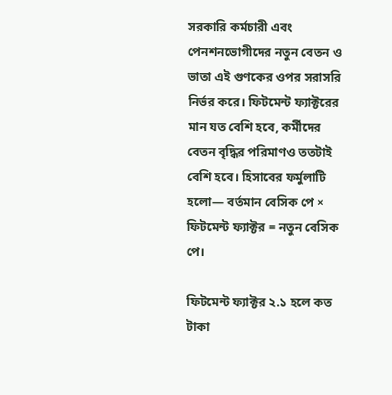সরকারি কর্মচারী এবং পেনশনভোগীদের নতুন বেতন ও ভাতা এই গুণকের ওপর সরাসরি নির্ভর করে। ফিটমেন্ট ফ্যাক্টরের মান যত বেশি হবে, কর্মীদের বেতন বৃদ্ধির পরিমাণও ততটাই বেশি হবে। হিসাবের ফর্মুলাটি হলো— বর্তমান বেসিক পে × ফিটমেন্ট ফ্যাক্টর = নতুন বেসিক পে।

ফিটমেন্ট ফ্যাক্টর ২.১ হলে কত টাকা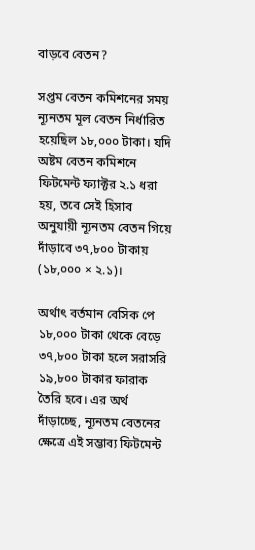বাড়বে বেতন?

সপ্তম বেতন কমিশনের সময় ন্যূনতম মূল বেতন নির্ধারিত হয়েছিল ১৮,০০০ টাকা। যদি অষ্টম বেতন কমিশনে ফিটমেন্ট ফ্যাক্টর ২.১ ধরা হয়, তবে সেই হিসাব অনুযায়ী ন্যূনতম বেতন গিয়ে দাঁড়াবে ৩৭,৮০০ টাকায় (১৮,০০০ × ২.১)।

অর্থাৎ বর্তমান বেসিক পে ১৮,০০০ টাকা থেকে বেড়ে ৩৭,৮০০ টাকা হলে সরাসরি ১৯,৮০০ টাকার ফারাক তৈরি হবে। এর অর্থ দাঁড়াচ্ছে, ন্যূনতম বেতনের ক্ষেত্রে এই সম্ভাব্য ফিটমেন্ট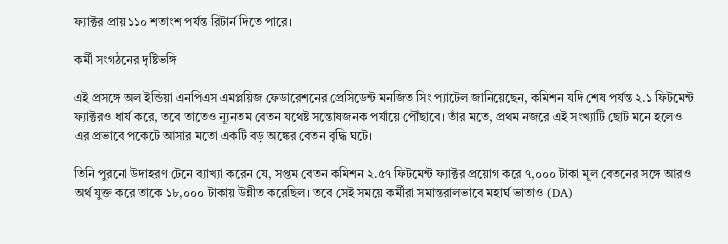ফ্যাক্টর প্রায় ১১০ শতাংশ পর্যন্ত রিটার্ন দিতে পারে।

কর্মী সংগঠনের দৃষ্টিভঙ্গি

এই প্রসঙ্গে অল ইন্ডিয়া এনপিএস এমপ্লয়িজ ফেডারেশনের প্রেসিডেন্ট মনজিত সিং প্যাটেল জানিয়েছেন, কমিশন যদি শেষ পর্যন্ত ২.১ ফিটমেন্ট ফ্যাক্টরও ধার্য করে, তবে তাতেও ন্যূনতম বেতন যথেষ্ট সন্তোষজনক পর্যায়ে পৌঁছাবে। তাঁর মতে, প্রথম নজরে এই সংখ্যাটি ছোট মনে হলেও এর প্রভাবে পকেটে আসার মতো একটি বড় অঙ্কের বেতন বৃদ্ধি ঘটে।

তিনি পুরনো উদাহরণ টেনে ব্যাখ্যা করেন যে, সপ্তম বেতন কমিশন ২.৫৭ ফিটমেন্ট ফ্যাক্টর প্রয়োগ করে ৭,০০০ টাকা মূল বেতনের সঙ্গে আরও অর্থ যুক্ত করে তাকে ১৮,০০০ টাকায় উন্নীত করেছিল। তবে সেই সময়ে কর্মীরা সমান্তরালভাবে মহার্ঘ ভাতাও (DA)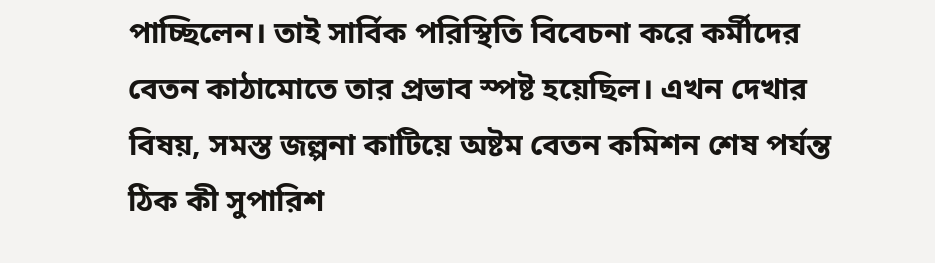পাচ্ছিলেন। তাই সার্বিক পরিস্থিতি বিবেচনা করে কর্মীদের বেতন কাঠামোতে তার প্রভাব স্পষ্ট হয়েছিল। এখন দেখার বিষয়, সমস্ত জল্পনা কাটিয়ে অষ্টম বেতন কমিশন শেষ পর্যন্ত ঠিক কী সুপারিশ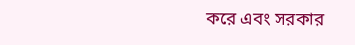করে এবং সরকার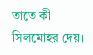তাতে কী সিলমোহর দেয়।